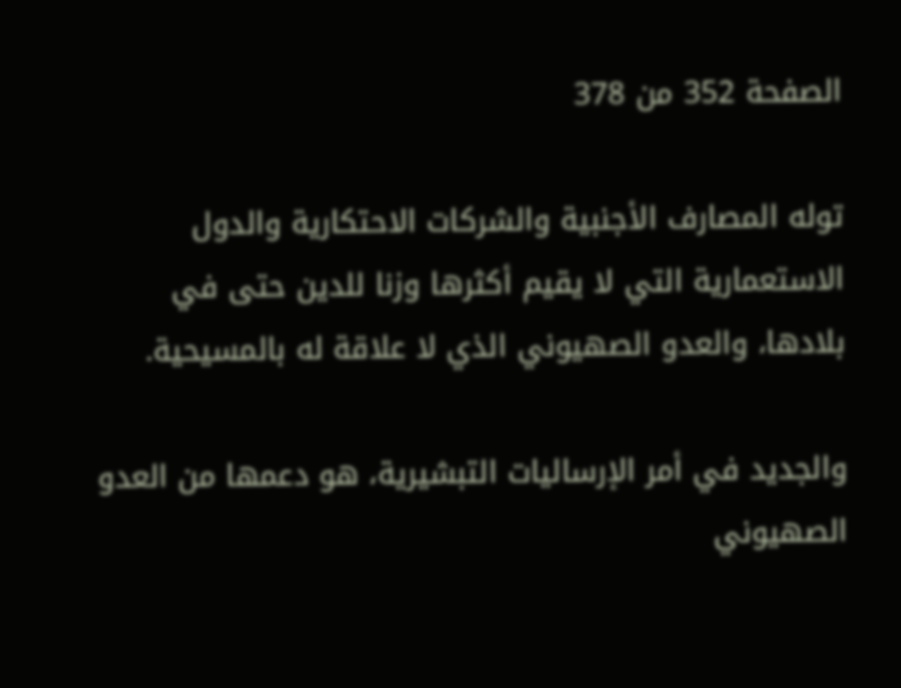الصفحة 352 من 378

توله المصارف الأجنبية والشركات الاحتكارية والدول الاستعمارية التي لا يقيم أكثرها وزنا للدين حتى في بلادها، والعدو الصهيوني الذي لا علاقة له بالمسيحية.

والجديد في أمر الإرساليات التبشيرية، هو دعمها من العدو الصهيوني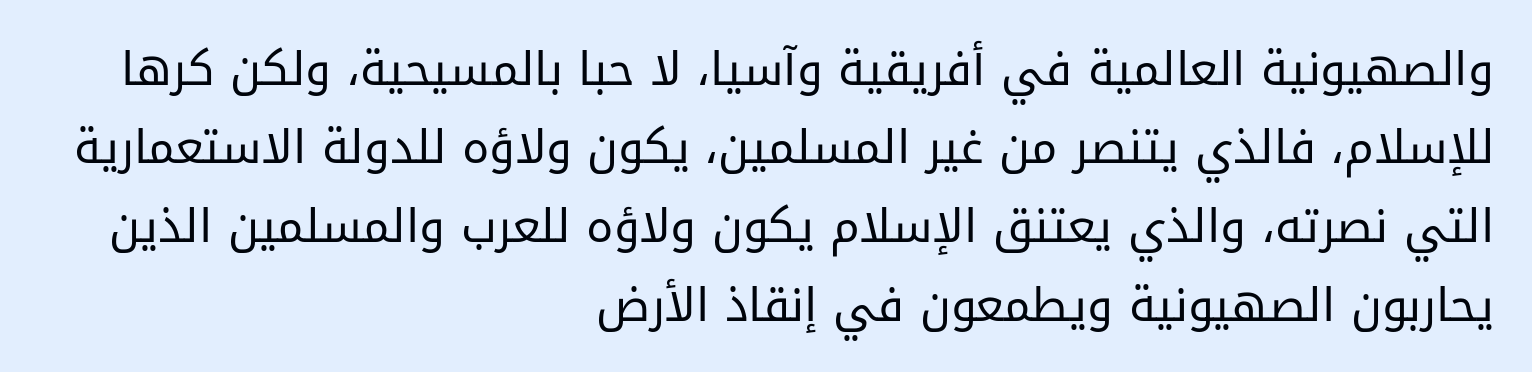والصهيونية العالمية في أفريقية وآسيا، لا حبا بالمسيحية، ولكن كرها للإسلام، فالذي يتنصر من غير المسلمين، يكون ولاؤه للدولة الاستعمارية التي نصرته، والذي يعتنق الإسلام يكون ولاؤه للعرب والمسلمين الذين يحاربون الصهيونية ويطمعون في إنقاذ الأرض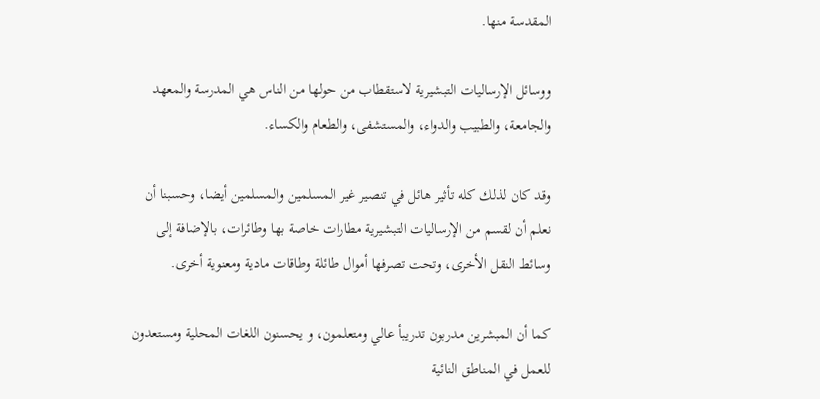المقدسة منها.

ووسائل الإرساليات التبشيرية لاستقطاب من حولها من الناس هي المدرسة والمعهد والجامعة، والطبيب والدواء، والمستشفى، والطعام والكساء.

وقد كان لذلك كله تأثير هائل في تنصير غير المسلمين والمسلمين أيضا، وحسبنا أن نعلم أن لقسم من الإرساليات التبشيرية مطارات خاصة بها وطائرات، بالإضافة إلى وسائط النقل الأخرى، وتحت تصرفها أموال طائلة وطاقات مادية ومعنوية أخرى.

كما أن المبشرين مدربون تدريبأ عالي ومتعلمون، و يحسنون اللغات المحلية ومستعدون للعمل في المناطق النائية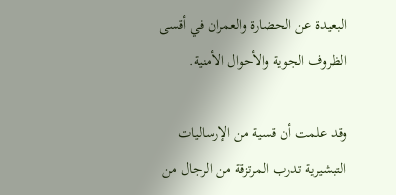البعيدة عن الحضارة والعمران في أقسى الظروف الجوية والأحوال الأمنية.

وقد علمت أن قسية من الإرساليات التبشيرية تدرب المرتزقة من الرجال من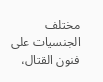مختلف الجنسيات على فنون القتال،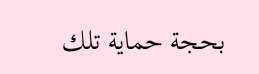بحجة حماية تلك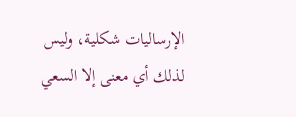الإرساليات شكلية، وليس لذلك أي معنى إلا السعي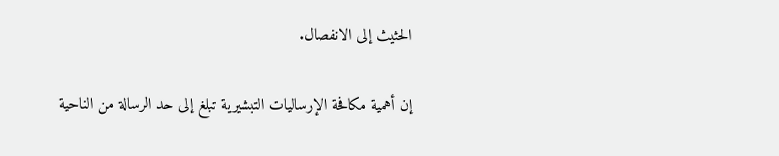الحثيث إلى الانفصال.

إن أهمية مكافحة الإرساليات التبشيرية تبلغ إلى حد الرسالة من الناحية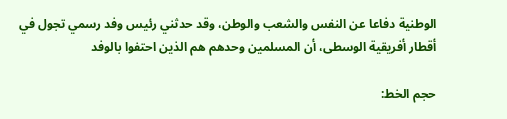الوطنية دفاعا عن النفس والشعب والوطن، وقد حدثني رئيس وفد رسمي تجول في أقطار أفريقية الوسطى، أن المسلمين وحدهم هم الذين احتفوا بالوفد

حجم الخط: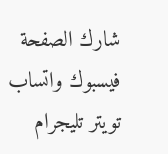شارك الصفحة
فيسبوك واتساب تويتر تليجرام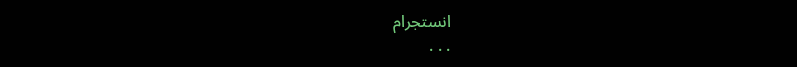انستجرام
. . .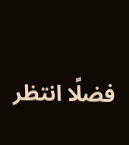فضلًا انتظر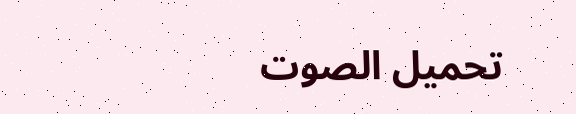تحميل الصوت